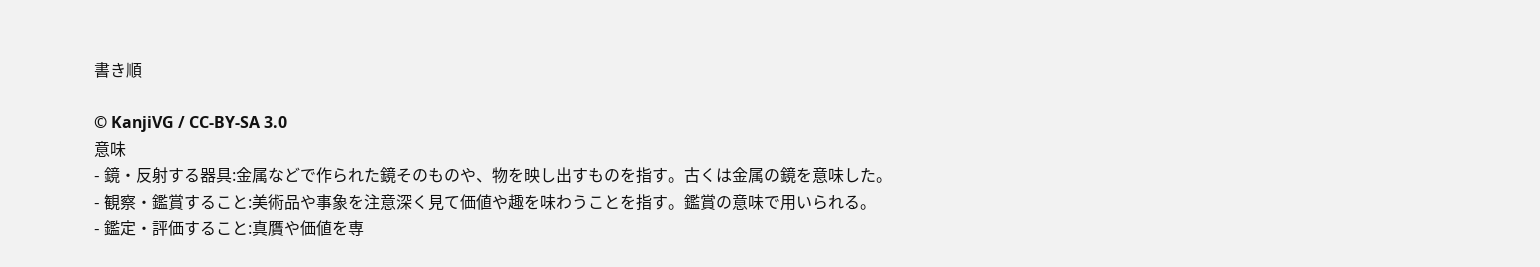書き順

© KanjiVG / CC-BY-SA 3.0
意味
- 鏡・反射する器具:金属などで作られた鏡そのものや、物を映し出すものを指す。古くは金属の鏡を意味した。
- 観察・鑑賞すること:美術品や事象を注意深く見て価値や趣を味わうことを指す。鑑賞の意味で用いられる。
- 鑑定・評価すること:真贋や価値を専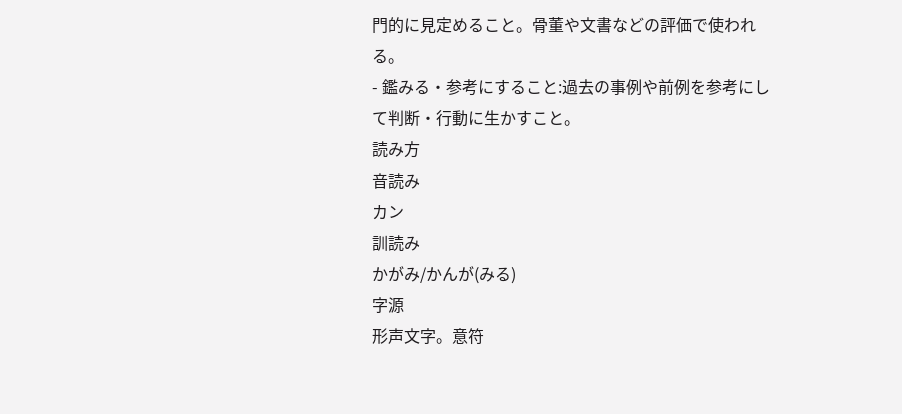門的に見定めること。骨董や文書などの評価で使われる。
- 鑑みる・参考にすること:過去の事例や前例を参考にして判断・行動に生かすこと。
読み方
音読み
カン
訓読み
かがみ/かんが(みる)
字源
形声文字。意符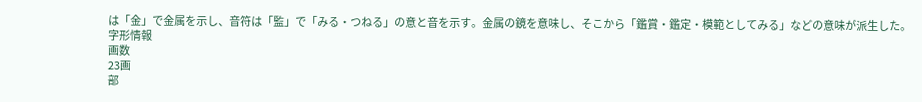は「金」で金属を示し、音符は「監」で「みる・つねる」の意と音を示す。金属の鏡を意味し、そこから「鑑賞・鑑定・模範としてみる」などの意味が派生した。
字形情報
画数
23画
部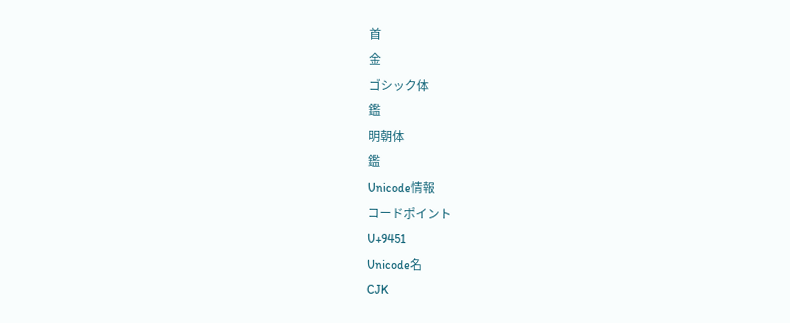首
金
ゴシック体
鑑
明朝体
鑑
Unicode情報
コードポイント
U+9451
Unicode名
CJK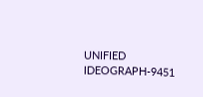UNIFIED IDEOGRAPH-9451